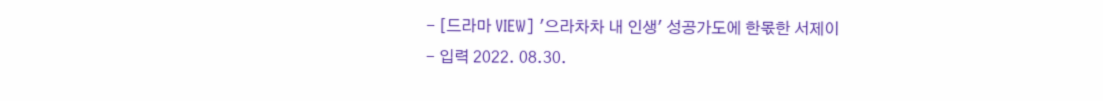- [드라마 VIEW] '으라차차 내 인생' 성공가도에 한몫한 서제이
- 입력 2022. 08.30.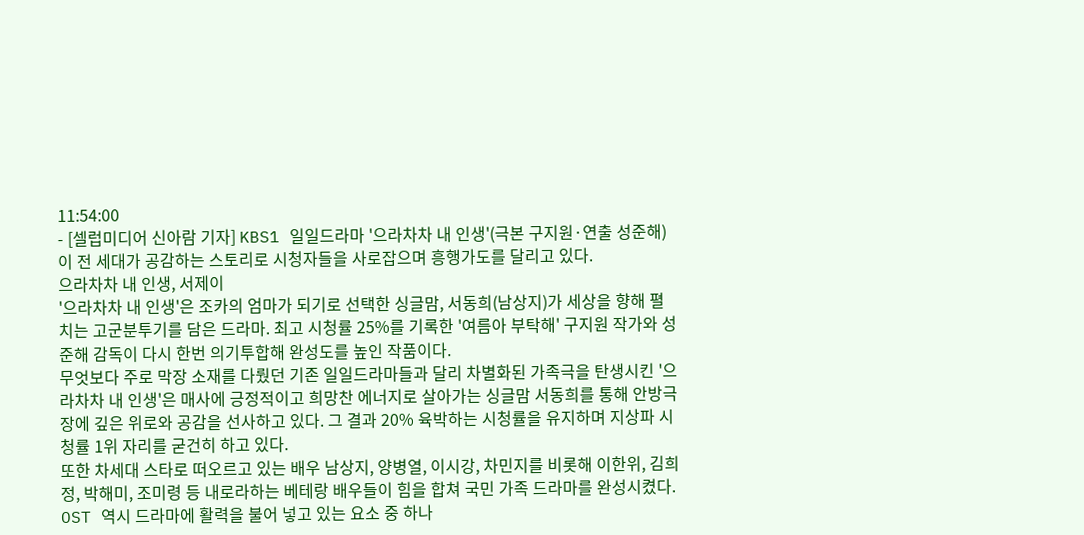11:54:00
- [셀럽미디어 신아람 기자] KBS1 일일드라마 '으라차차 내 인생'(극본 구지원·연출 성준해)이 전 세대가 공감하는 스토리로 시청자들을 사로잡으며 흥행가도를 달리고 있다.
으라차차 내 인생, 서제이
'으라차차 내 인생'은 조카의 엄마가 되기로 선택한 싱글맘, 서동희(남상지)가 세상을 향해 펼치는 고군분투기를 담은 드라마. 최고 시청률 25%를 기록한 '여름아 부탁해' 구지원 작가와 성준해 감독이 다시 한번 의기투합해 완성도를 높인 작품이다.
무엇보다 주로 막장 소재를 다뤘던 기존 일일드라마들과 달리 차별화된 가족극을 탄생시킨 '으라차차 내 인생'은 매사에 긍정적이고 희망찬 에너지로 살아가는 싱글맘 서동희를 통해 안방극장에 깊은 위로와 공감을 선사하고 있다. 그 결과 20% 육박하는 시청률을 유지하며 지상파 시청률 1위 자리를 굳건히 하고 있다.
또한 차세대 스타로 떠오르고 있는 배우 남상지, 양병열, 이시강, 차민지를 비롯해 이한위, 김희정, 박해미, 조미령 등 내로라하는 베테랑 배우들이 힘을 합쳐 국민 가족 드라마를 완성시켰다.
OST 역시 드라마에 활력을 불어 넣고 있는 요소 중 하나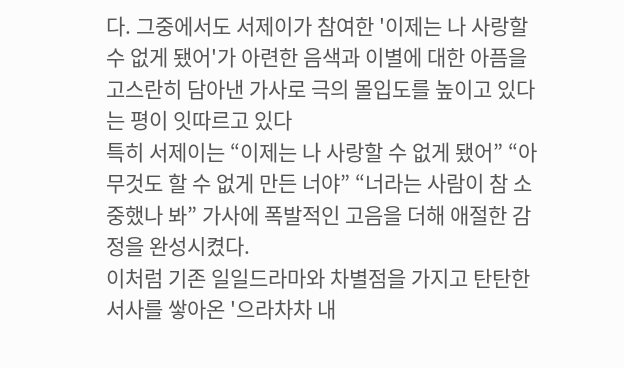다. 그중에서도 서제이가 참여한 '이제는 나 사랑할 수 없게 됐어'가 아련한 음색과 이별에 대한 아픔을 고스란히 담아낸 가사로 극의 몰입도를 높이고 있다는 평이 잇따르고 있다
특히 서제이는 “이제는 나 사랑할 수 없게 됐어” “아무것도 할 수 없게 만든 너야” “너라는 사람이 참 소중했나 봐” 가사에 폭발적인 고음을 더해 애절한 감정을 완성시켰다.
이처럼 기존 일일드라마와 차별점을 가지고 탄탄한 서사를 쌓아온 '으라차차 내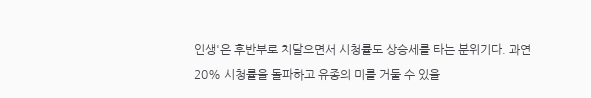인생'은 후반부로 치달으면서 시청률도 상승세를 타는 분위기다. 과연 20% 시청률을 돌파하고 유종의 미를 거둘 수 있을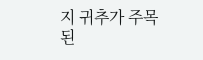지 귀추가 주목된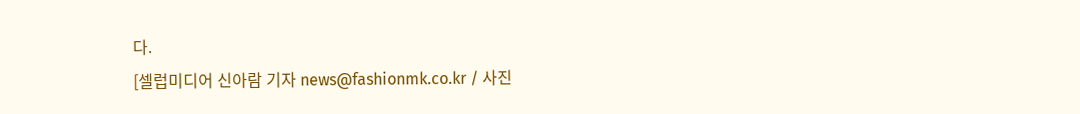다.
[셀럽미디어 신아람 기자 news@fashionmk.co.kr / 사진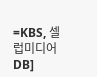=KBS, 셀럽미디어DB]